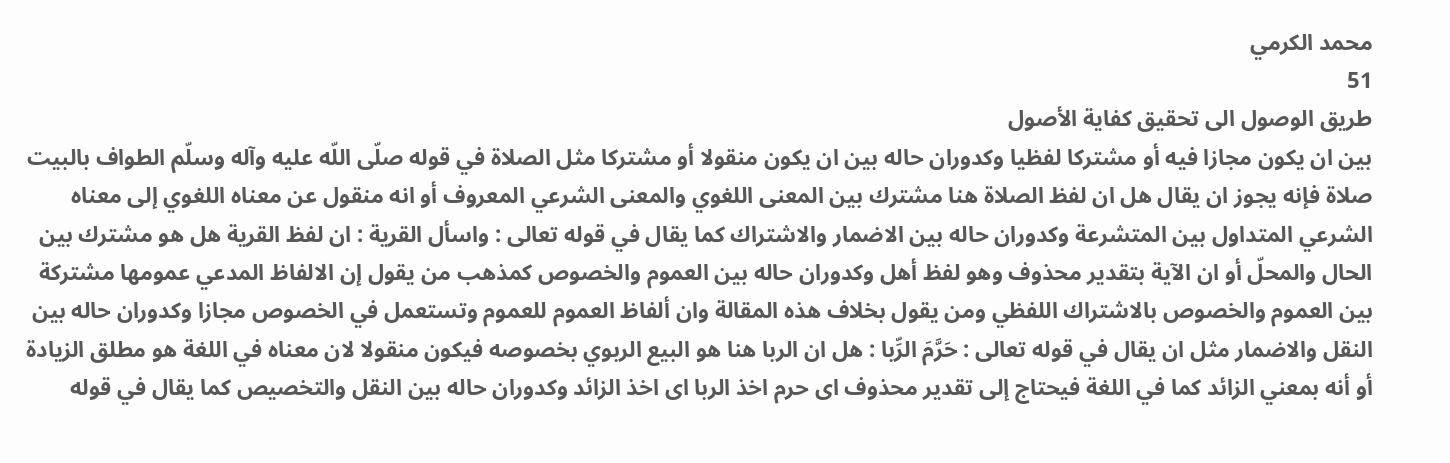محمد الكرمي
51
طريق الوصول الى تحقيق كفاية الأصول
بين ان يكون مجازا فيه أو مشتركا لفظيا وكدوران حاله بين ان يكون منقولا أو مشتركا مثل الصلاة في قوله صلّى اللّه عليه وآله وسلّم الطواف بالبيت صلاة فإنه يجوز ان يقال هل ان لفظ الصلاة هنا مشترك بين المعنى اللغوي والمعنى الشرعي المعروف أو انه منقول عن معناه اللغوي إلى معناه الشرعي المتداول بين المتشرعة وكدوران حاله بين الاضمار والاشتراك كما يقال في قوله تعالى : واسأل القرية : ان لفظ القرية هل هو مشترك بين الحال والمحلّ أو ان الآية بتقدير محذوف وهو لفظ أهل وكدوران حاله بين العموم والخصوص كمذهب من يقول إن الالفاظ المدعي عمومها مشتركة بين العموم والخصوص بالاشتراك اللفظي ومن يقول بخلاف هذه المقالة وان ألفاظ العموم للعموم وتستعمل في الخصوص مجازا وكدوران حاله بين النقل والاضمار مثل ان يقال في قوله تعالى : حَرَّمَ الرِّبا : هل ان الربا هنا هو البيع الربوي بخصوصه فيكون منقولا لان معناه في اللغة هو مطلق الزيادة أو أنه بمعني الزائد كما في اللغة فيحتاج إلى تقدير محذوف اى حرم اخذ الربا اى اخذ الزائد وكدوران حاله بين النقل والتخصيص كما يقال في قوله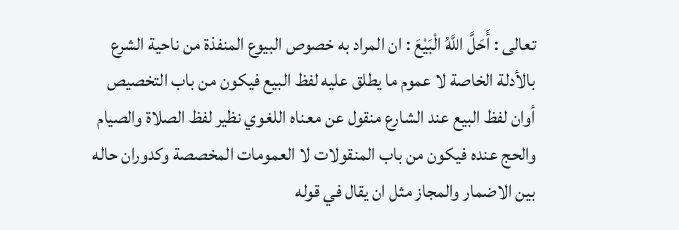تعالى : أَحَلَّ اللَّهُ الْبَيْعَ : ان المراد به خصوص البيوع المنفذة من ناحية الشرع بالأدلة الخاصة لا عموم ما يطلق عليه لفظ البيع فيكون من باب التخصيص أوان لفظ البيع عند الشارع منقول عن معناه اللغوي نظير لفظ الصلاة والصيام والحج عنده فيكون من باب المنقولات لا العمومات المخصصة وكدوران حاله بين الاضمار والمجاز مثل ان يقال في قوله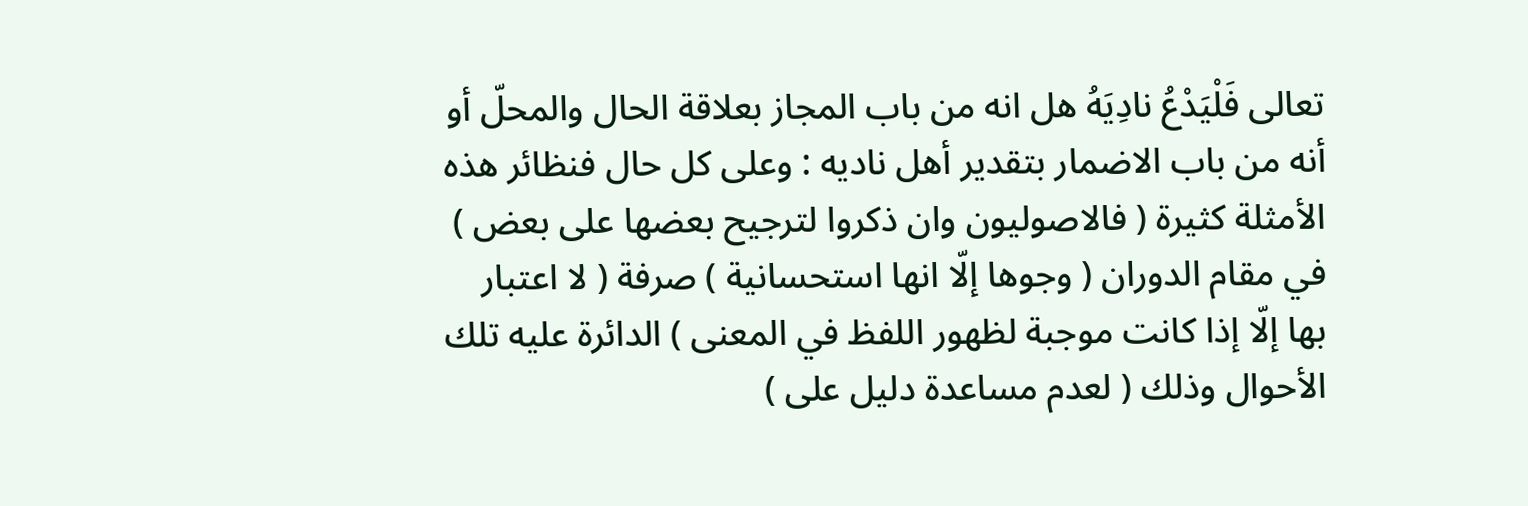تعالى فَلْيَدْعُ نادِيَهُ هل انه من باب المجاز بعلاقة الحال والمحلّ أو أنه من باب الاضمار بتقدير أهل ناديه : وعلى كل حال فنظائر هذه الأمثلة كثيرة ( فالاصوليون وان ذكروا لترجيح بعضها على بعض ) في مقام الدوران ( وجوها إلّا انها استحسانية ) صرفة ( لا اعتبار بها إلّا إذا كانت موجبة لظهور اللفظ في المعنى ) الدائرة عليه تلك الأحوال وذلك ( لعدم مساعدة دليل على )